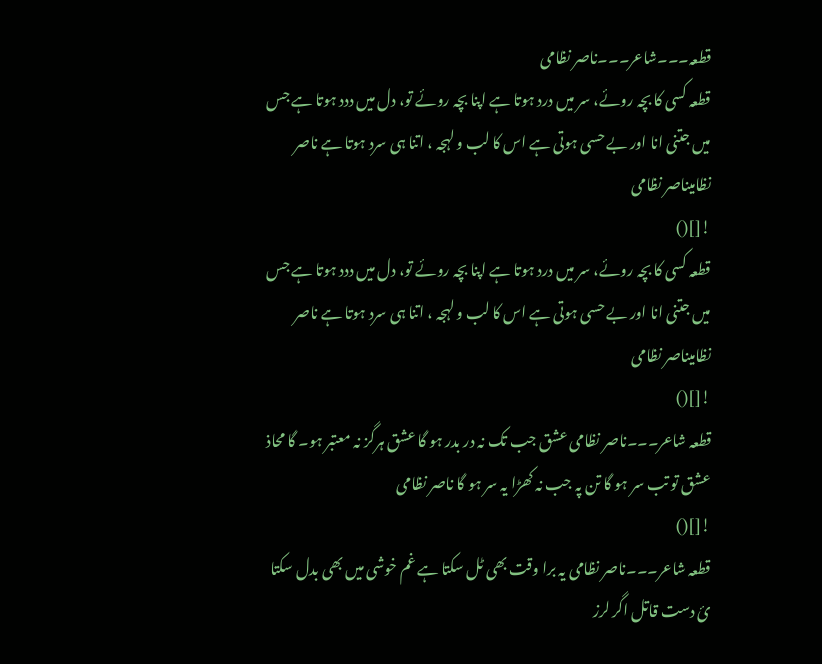قطعہ۔۔۔شاعر۔۔۔ناصر نظامی
قطعہ کسی کا بچہ روئے، سر میں درد ہوتا ہے اپنا بچہ روئے تو، دل میں ددد ہوتا ہے جس میں جتنی انا اور بے حسی ہوتی ہے اس کا لب و لہجہ ، اتنا ہی سرد ہوتا ہے ناصر نظامیناصر نظامی
![]()
قطعہ کسی کا بچہ روئے، سر میں درد ہوتا ہے اپنا بچہ روئے تو، دل میں ددد ہوتا ہے جس میں جتنی انا اور بے حسی ہوتی ہے اس کا لب و لہجہ ، اتنا ہی سرد ہوتا ہے ناصر نظامیناصر نظامی
![]()
قطعہ شاعر۔۔۔ناصر نظامی عشق جب تک نہ در بدر ہو گا عشق ہرگز نہ معتبر ہو۔ گا محاذ عشق تو تب سر ہو گا تن پہ جب نہ کھڑا یہ سر ہو گا ناصر نظامی
![]()
قطعہ شاعر۔۔۔ناصر نظامی یہ برا وقت بھی ٹل سکتا ہے غم خوشی میں بھی بدل سکتا ئ دست قاتل اگر لرز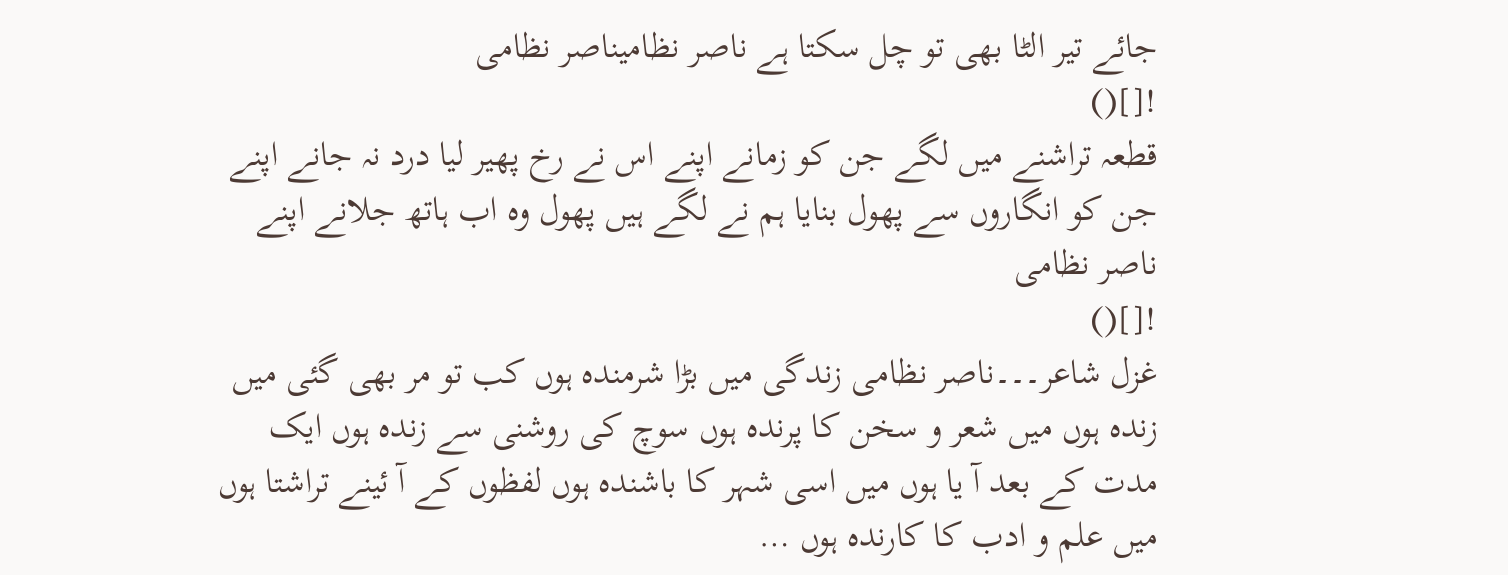جائے تیر الٹا بھی تو چل سکتا ہے ناصر نظامیناصر نظامی
![]()
قطعہ تراشنے میں لگے جن کو زمانے اپنے اس نے رخ پھیر لیا درد نہ جانے اپنے جن کو انگاروں سے پھول بنایا ہم نے لگے ہیں پھول وہ اب ہاتھ جلانے اپنے ناصر نظامی
![]()
غزل شاعر۔۔۔ناصر نظامی زندگی میں بڑا شرمندہ ہوں کب تو مر بھی گئی میں زندہ ہوں میں شعر و سخن کا پرندہ ہوں سوچ کی روشنی سے زندہ ہوں ایک مدت کے بعد آ یا ہوں میں اسی شہر کا باشندہ ہوں لفظوں کے آ ئینے تراشتا ہوں میں علم و ادب کا کارندہ ہوں …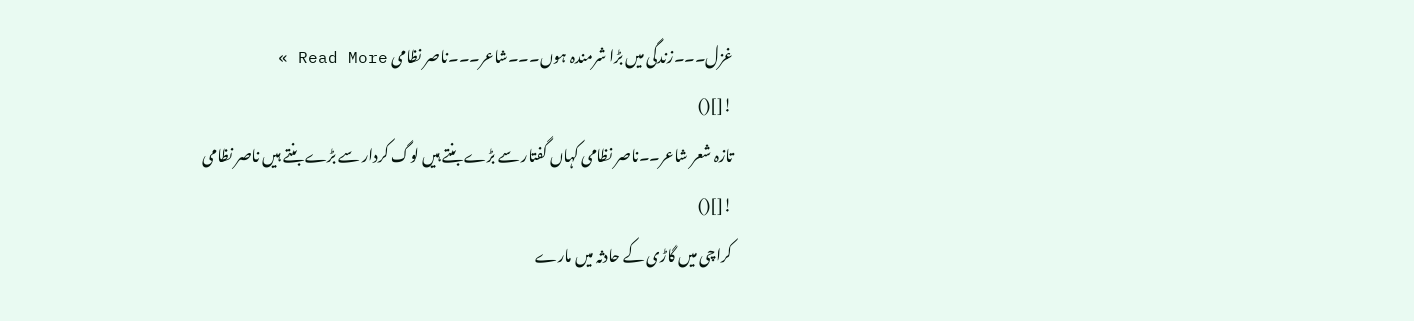غزل۔۔۔زندگی میں بڑا شرمندہ ہوں۔۔۔شاعر۔۔۔ناصر نظامی Read More »
![]()
تازہ شعر شاعر۔۔ناصر نظامی کہاں گفتار سے بڑے بنتے ہیں لوگ کردار سے بڑے بنتے ہیں ناصر نظامی
![]()
کراچی میں گاڑی کے حادثہ میں مارے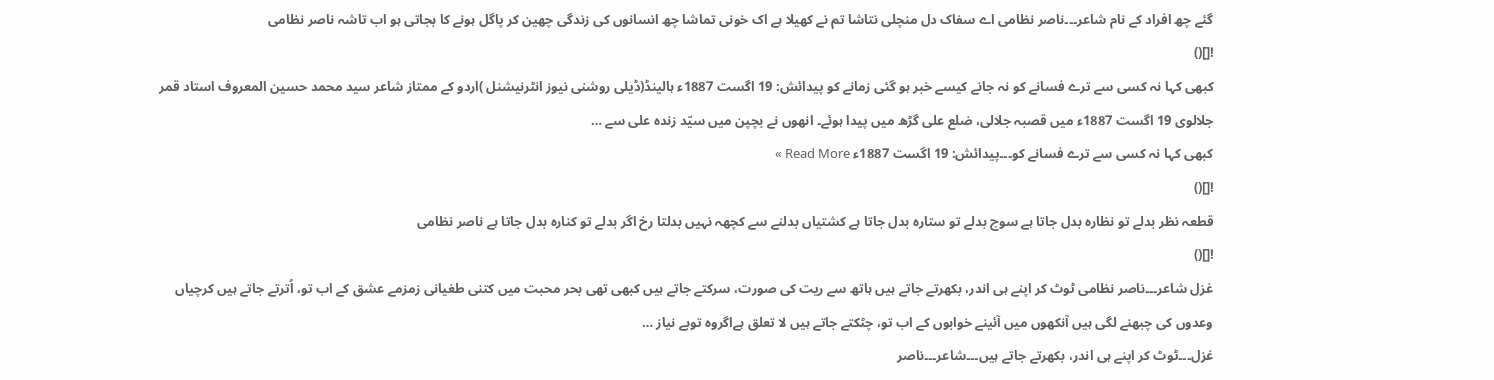گئے چھ افراد کے نام شاعر۔۔۔ناصر نظامی اے سفاک دل منچلی نتاشا تم نے کھیلا ہے اک خونی تماشا چھ انسانوں کی زندگی چھین کر پاگل ہونے کا بجاتی ہو اب تاشہ ناصر نظامی
![]()
کبھی کہا نہ کسی سے ترے فسانے کو نہ جانے کیسے خبر ہو گئی زمانے کو پیدائش: 19 اگست 1887ء ہالینڈ(ڈیلی روشنی نیوز انٹرنیشنل )اردو کے ممتاز شاعر سید محمد حسین المعروف استاد قمر جلالوی 19 اگست 1887ء میں قصبہ جلالی، ضلع علی گڑھ میں پیدا ہوئے۔ انھوں نے بچپن میں سیّد زندہ علی سے …
کبھی کہا نہ کسی سے ترے فسانے کو۔۔۔پیدائش: 19 اگست 1887ء Read More »
![]()
قطعہ نظر بدلے تو نظارہ بدل جاتا ہے سوچ بدلے تو ستارہ بدل جاتا ہے کشتیاں بدلنے سے کچھہ نہیں بدلتا رخ اگر بدلے تو کنارہ بدل جاتا ہے ناصر نظامی
![]()
غزل شاعر۔۔۔ناصر نظامی ٹوٹ کر اپنے ہی اندر، بکھرتے جاتے ہیں ہاتھ سے ریت کی صورت، سرکتے جاتے ہیں کبھی تھی بحر محبت میں کتنی طغیانی زمزمے عشق کے اب تو، اُترتے جاتے ہیں کرچیاں وعدوں کی چبھنے لگی ہیں آنکھوں میں آئینے خوابوں کے اب تو، چٹکتے جاتے ہیں لا تعلق ہےاگروہ توبے نیاز …
غزل۔۔۔ٹوٹ کر اپنے ہی اندر، بکھرتے جاتے ہیں۔۔۔شاعر۔۔۔ناصر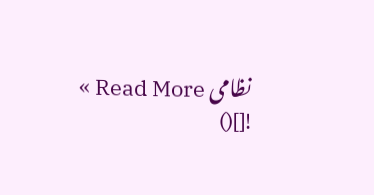نظامی Read More »
![]()